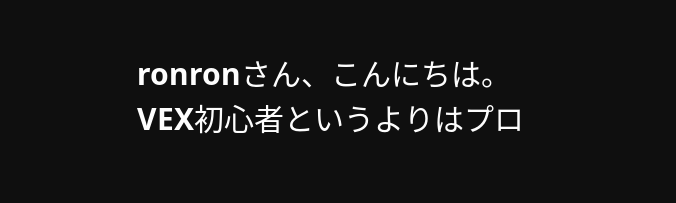ronronさん、こんにちは。
VEX初心者というよりはプロ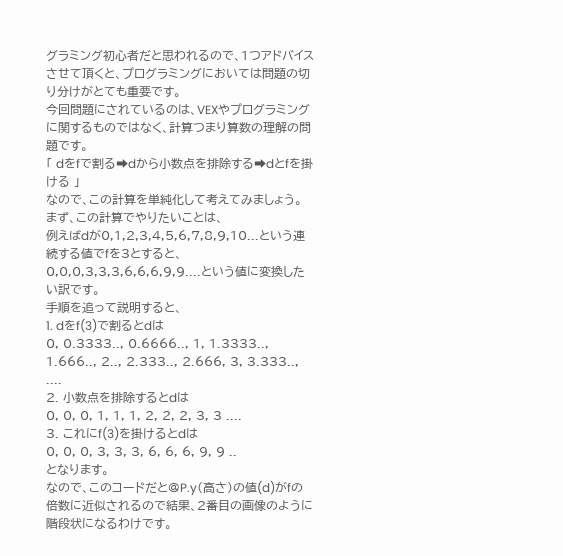グラミング初心者だと思われるので、1つアドバイスさせて頂くと、プログラミングにおいては問題の切り分けがとても重要です。
今回問題にされているのは、VEXやプログラミングに関するものではなく、計算つまり算数の理解の問題です。
「 dをfで割る➡dから小数点を排除する➡dとfを掛ける 」
なので、この計算を単純化して考えてみましょう。
まず、この計算でやりたいことは、
例えばdが0,1,2,3,4,5,6,7,8,9,10...という連続する値でfを3とすると、
0,0,0,3,3,3,6,6,6,9,9....という値に変換したい訳です。
手順を追って説明すると、
1. dをf(3)で割るとdは
0, 0.3333.., 0.6666.., 1, 1.3333.., 1.666.., 2.., 2.333.., 2.666, 3, 3.333.., ....
2. 小数点を排除するとdは
0, 0, 0, 1, 1, 1, 2, 2, 2, 3, 3 ....
3. これにf(3)を掛けるとdは
0, 0, 0, 3, 3, 3, 6, 6, 6, 9, 9 ..
となります。
なので、このコードだと@P.y(高さ)の値(d)がfの倍数に近似されるので結果、2番目の画像のように階段状になるわけです。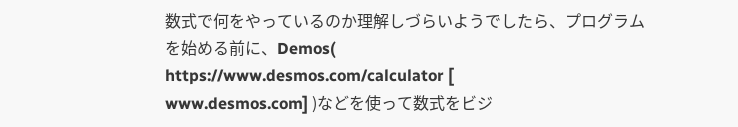数式で何をやっているのか理解しづらいようでしたら、プログラムを始める前に、Demos(
https://www.desmos.com/calculator [
www.desmos.com] )などを使って数式をビジ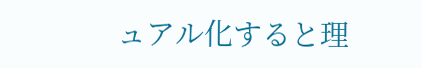ュアル化すると理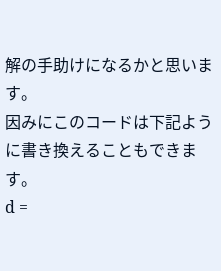解の手助けになるかと思います。
因みにこのコードは下記ように書き換えることもできます。
d =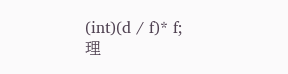(int)(d / f)* f;
理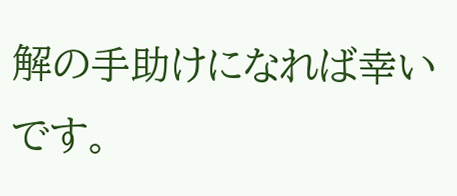解の手助けになれば幸いです。